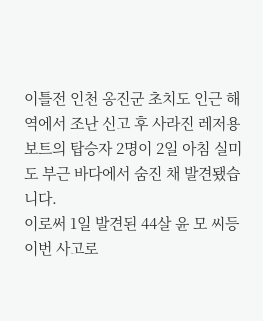이틀전 인천 옹진군 초치도 인근 해역에서 조난 신고 후 사라진 레저용 보트의 탑승자 2명이 2일 아침 실미도 부근 바다에서 숨진 채 발견됐습니다.
이로써 1일 발견된 44살 윤 모 씨등 이번 사고로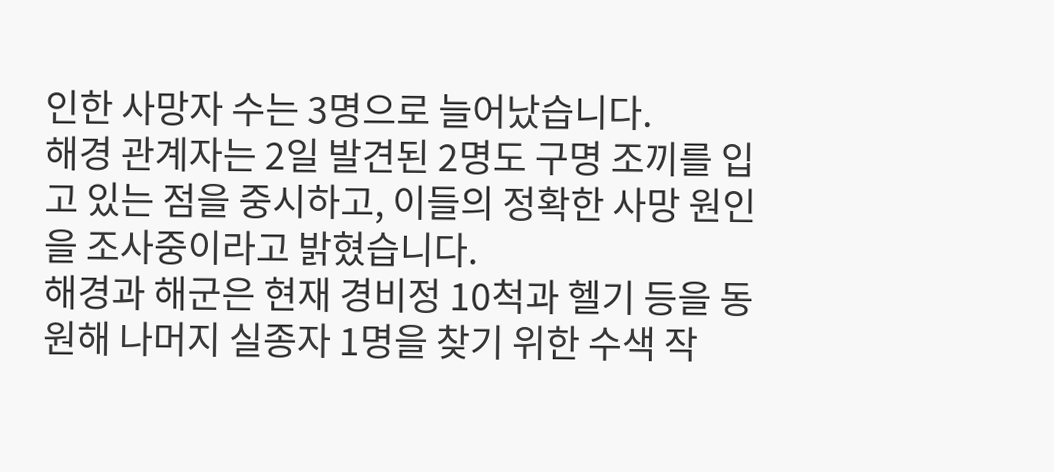인한 사망자 수는 3명으로 늘어났습니다.
해경 관계자는 2일 발견된 2명도 구명 조끼를 입고 있는 점을 중시하고, 이들의 정확한 사망 원인을 조사중이라고 밝혔습니다.
해경과 해군은 현재 경비정 10척과 헬기 등을 동원해 나머지 실종자 1명을 찾기 위한 수색 작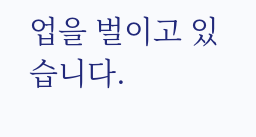업을 벌이고 있습니다.